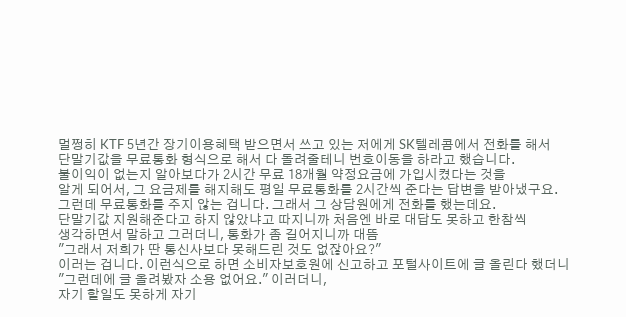멀쩡히 KTF 5년간 장기이용혜택 받으면서 쓰고 있는 저에게 SK텔레콤에서 전화를 해서
단말기값을 무료통화 형식으로 해서 다 돌려줄테니 번호이동을 하라고 했습니다.
불이익이 없는지 알아보다가 2시간 무료 18개월 약정요금에 가입시켰다는 것을
알게 되어서, 그 요금제를 해지해도 평일 무료통화를 2시간씩 준다는 답변을 받아냈구요.
그런데 무료통화를 주지 않는 겁니다. 그래서 그 상담원에게 전화를 했는데요.
단말기값 지원해준다고 하지 않았냐고 따지니까 처음엔 바로 대답도 못하고 한참씩
생각하면서 말하고 그러더니, 통화가 좀 길어지니까 대뜸
"그래서 저희가 딴 통신사보다 못해드린 것도 없잖아요?"
이러는 겁니다. 이런식으로 하면 소비자보호원에 신고하고 포털사이트에 글 올린다 했더니
"그런데에 글 올려봤자 소용 없어요." 이러더니,
자기 할일도 못하게 자기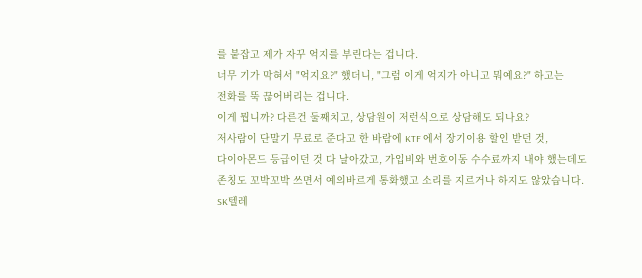를 붙잡고 제가 자꾸 억지를 부린다는 겁니다.
너무 기가 막혀서 "억지요?" 했더니, "그럼 이게 억지가 아니고 뭐예요?" 하고는
전화를 뚝 끊어버리는 겁니다.
이게 뭡니까? 다른건 둘째치고, 상담원이 저런식으로 상담해도 되나요?
저사람이 단말기 무료로 준다고 한 바람에 KTF 에서 장기이용 할인 받던 것,
다이아몬드 등급이던 것 다 날아갔고, 가입비와 번호이동 수수료까지 내야 했는데도
존칭도 꼬박꼬박 쓰면서 예의바르게 통화했고 소리를 지르거나 하지도 않았습니다.
SK텔레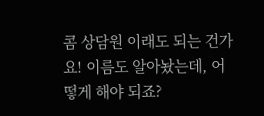콤 상담원 이래도 되는 건가요! 이름도 알아놨는데, 어떻게 해야 되죠?